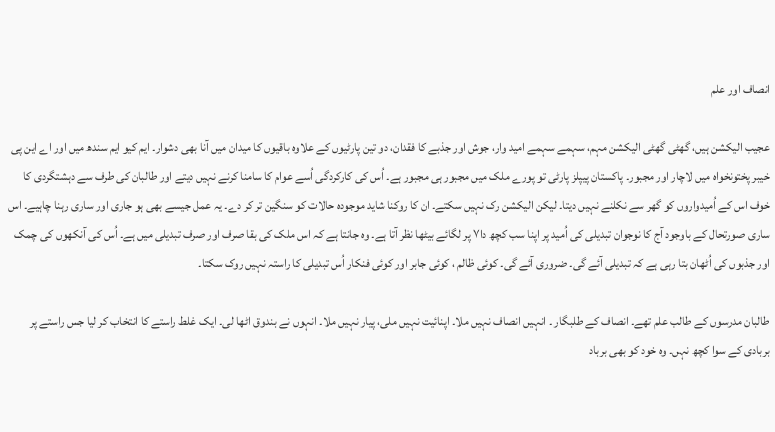انصاف اور علم

عجیب الیکشن ہیں، گھٹی گھٹی الیکشن مہم، سہمے سہمے امید وار، جوش اور جذبے کا فقدان، دو تین پارٹیوں کے علاوہ باقیوں کا میدان میں آنا بھی دشوار۔ ایم کیو ایم سندھ میں اور اے این پی خیبر پختونخواہ میں لاچار اور مجبور۔ پاکستان پیپلز پارٹی تو پورے ملک میں مجبور ہی مجبور ہے۔ اُس کی کارکردگی اُسے عوام کا سامنا کرنے نہیں دیتے اور طالبان کی طرف سے دہشتگردی کا خوف اس کے اُمیدواروں کو گھر سے نکلنے نہیں دیتا۔ لیکن الیکشن رک نہیں سکتے۔ ان کا روکنا شاید موجودہ حالات کو سنگین تر کر دے۔ یہ عمل جیسے بھی ہو جاری اور ساری رہنا چاہیے۔ اس ساری صورتحال کے باوجود آج کا نوجوان تبدیلی کی اُمید پر اپنا سب کچھ دا٧ پر لگائے بیٹھا نظر آتا ہے۔ وہ جانتا ہے کہ اس ملک کی بقا صرف اور صرف تبدیلی میں ہے۔ اُس کی آنکھوں کی چمک اور جذبوں کی اُٹھان بتا رہی ہے کہ تبدیلی آئے گی۔ ضروری آئے گی۔ کوئی ظالم ، کوئی جابر اور کوئی فنکار اُس تبدیلی کا راستہ نہیں روک سکتا۔

طالبان مدرسوں کے طالب علم تھے۔ انصاف کے طلبگار ۔ انہیں انصاف نہیں ملا۔ اپنائیت نہیں ملی، پیار نہیں ملا۔ انہوں نے بندوق اٹھا لی۔ ایک غلط راستے کا انتخاب کر لیا جس راستے پر بربادی کے سوا کچھ نہں۔ وہ خود کو بھی برباد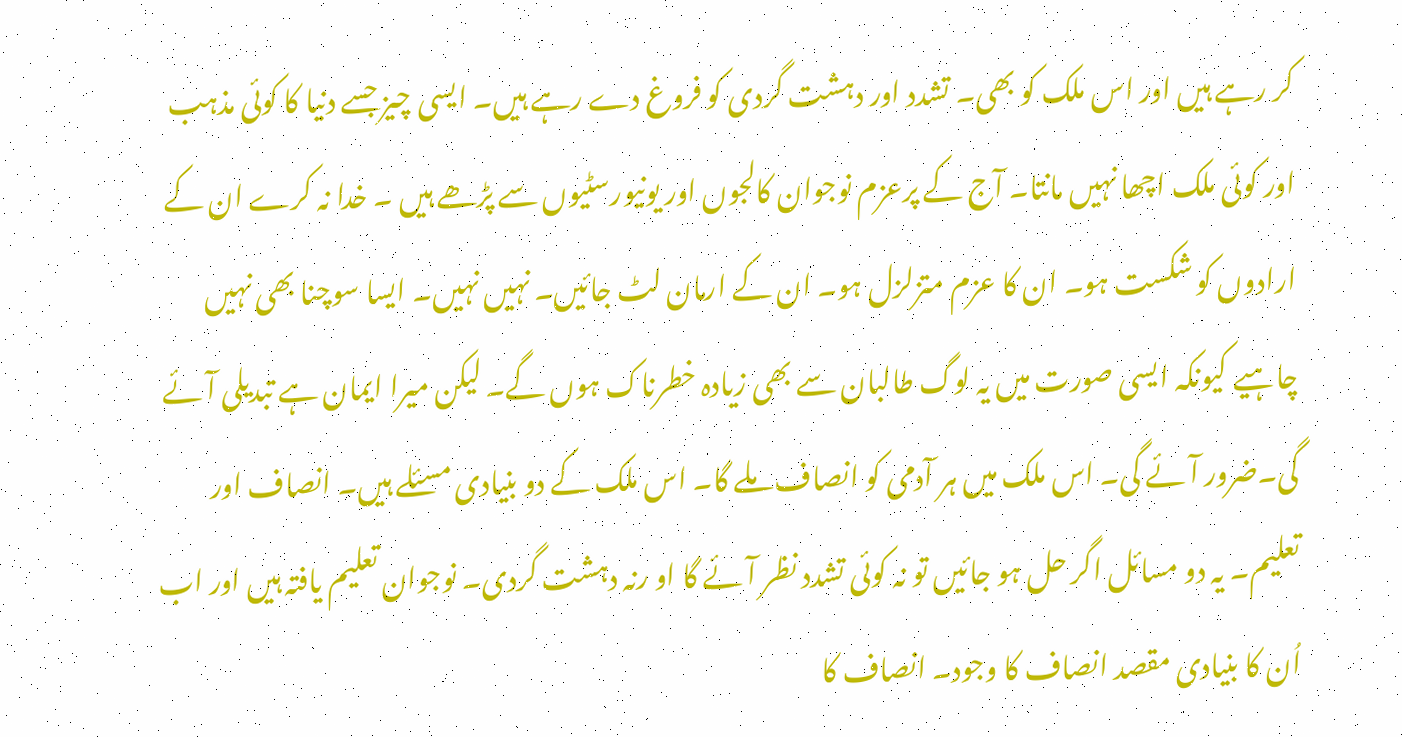کر رہے ہیں اور اس ملک کو بھی۔ تشدد اور دہشت گردی کو فروغ دے رہے ہیں۔ ایسی چیز جسے دنیا کا کوئی مذہب اور کوئی ملک اچھا نہیں مانتا۔ آج کے پرعزم نوجوان کالجوں اور یونیورسٹیوں سے پڑھے ہیں ۔ خدا نہ کرے ان کے ارادوں کو شکست ہو۔ ان کا عزم متزلزل ہو۔ ان کے ارمان لٹ جائیں۔ نہیں نہیں۔ ایسا سوچنا بھی نہیں چاہیے کیونکہ ایسی صورت میں یہ لوگ طالبان سے بھی زیادہ خطرناک ہوں گے۔ لیکن میرا ایمان ہے تبدیلی آئے گی۔ضرور آئے گی۔ اس ملک میں ہر آدمی کو انصاف ملے گا۔ اس ملک کے دو بنیادی مسئلے ہیں۔ انصاف اور تعلیم۔ یہ دو مسائل اگر حل ہو جائیں تو نہ کوئی تشدد نظر آئے گا او رنہ دہشت گردی۔ نوجوان تعلیم یافتہ ہیں اور اب اُن کا بنیادی مقصد انصاف کا وجود۔ انصاف کا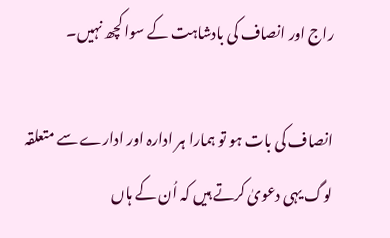راج اور انصاف کی بادشاہت کے سوا کچھ نہیں۔

انصاف کی بات ہو تو ہمارا ہر ادارہ اور ادارے سے متعلقہ لوگ یہی دعویٰ کرتے ہیں کہ اُن کے ہاں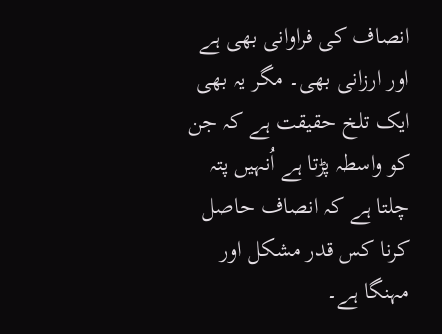انصاف کی فراوانی بھی ہے اور ارزانی بھی۔ مگر یہ بھی ایک تلخ حقیقت ہے کہ جن کو واسطہ پڑتا ہے اُنہیں پتہ چلتا ہے کہ انصاف حاصل کرنا کس قدر مشکل اور مہنگا ہے۔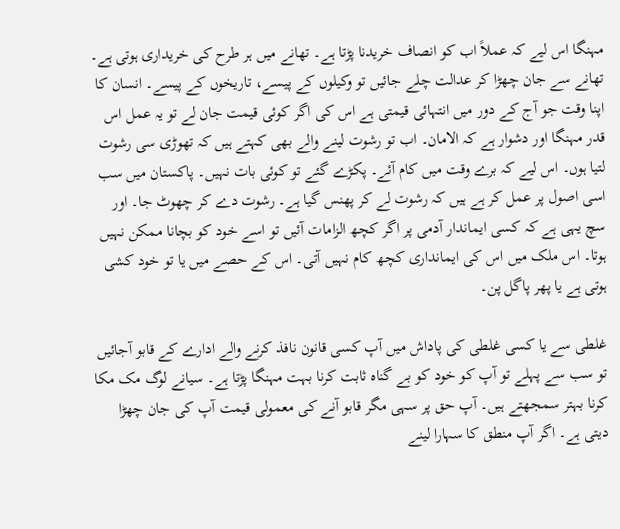مہنگا اس لیے کہ عملاً اب کو انصاف خریدنا پڑتا ہے۔ تھانے میں ہر طرح کی خریداری ہوتی ہے۔ تھانے سے جان چھڑا کر عدالت چلے جائیں تو وکیلوں کے پیسے، تاریخوں کے پیسے۔ انسان کا اپنا وقت جو آج کے دور میں انتہائی قیمتی ہے اس کی اگر کوئی قیمت جان لے تو یہ عمل اس قدر مہنگا اور دشوار ہے کہ الامان۔ اب تو رشوت لینے والے بھی کہتے ہیں کہ تھوڑی سی رشوت لتیا ہوں۔ اس لیے کہ برے وقت میں کام آئے۔ پکڑے گئے تو کوئی بات نہیں۔ پاکستان میں سب اسی اصول پر عمل کر ہے ہیں کہ رشوت لے کر پھنس گیا ہے۔ رشوت دے کر چھوٹ جا۔ اور سچ یہی ہے کہ کسی ایماندار آدمی پر اگر کچھ الزامات آئیں تو اسے خود کو بچانا ممکن نہیں ہوتا۔ اس ملک میں اس کی ایمانداری کچھ کام نہیں آتی۔ اس کے حصے میں یا تو خود کشی ہوتی ہے یا پھر پاگل پن۔

غلطی سے یا کسی غلطی کی پاداش میں آپ کسی قانون نافذ کرنے والے ادارے کے قابو آجائیں تو سب سے پہلے تو آپ کو خود کو بے گناہ ثابت کرنا بہت مہنگا پڑتا ہے۔ سیانے لوگ مک مکا کرنا بہتر سمجھتے ہیں۔ آپ حق پر سہی مگر قابو آنے کی معمولی قیمت آپ کی جان چھڑا دیتی ہے۔ اگر آپ منطق کا سہارا لینے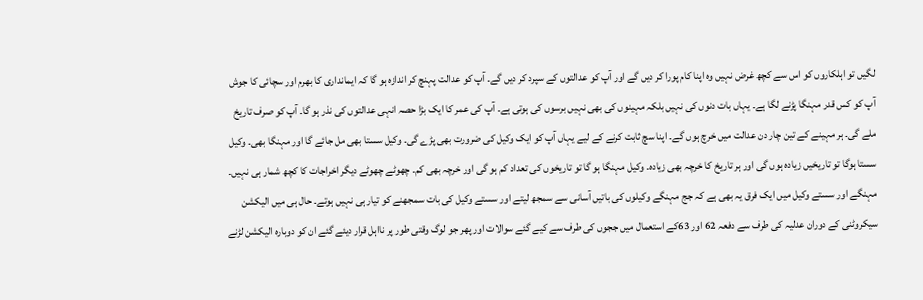لگیں تو اہلکاروں کو اس سے کچھ غرض نہیں وہ اپنا کام پورا کر دیں گے اور آپ کو عدالتوں کے سپرد کر دیں گے۔ آپ کو عدالت پہنچ کر اندازہ ہو گا کہ ایمانداری کا بھرم اور سچائی کا جوش آپ کو کس قدر مہنگا پڑنے لگا ہے۔ یہاں بات دنوں کی نہیں بلکہ مہینوں کی بھی نہیں برسوں کی ہوتی ہے۔ آپ کی عمر کا ایک بڑا حصہ انہی عدالتوں کی نذر ہو گا۔ آپ کو صرف تاریخ ملے گی۔ ہر مہینے کے تین چار دن عدالت میں خرچ ہوں گے۔ اپنا سچ ثابت کرنے کے لیے یہاں آپ کو ایک وکیل کی ضرورت بھی پڑے گی۔ وکیل سستا بھی مل جائے گا اور مہنگا بھی۔ وکیل سستا ہوگا تو تاریخیں زیادہ ہوں گی اور ہر تاریخ کا خرچہ بھی زیادہ۔ وکیل مہنگا ہو گا تو تاریخوں کی تعداد کم ہو گی اور خرچہ بھی کم۔ چھوٹے چھوٹے دیگر اخراجات کا کچھ شمار ہی نہیں۔ مہنگے اور سستے وکیل میں ایک فرق یہ بھی ہے کہ جج مہنگے وکیلوں کی باتیں آسانی سے سمجھ لیتے اور سستے وکیل کی بات سمجھنے کو تیار ہی نہیں ہوتے۔ حال ہی میں الیکشن سیکروٹنی کے دوران عدلیہ کی طرف سے دفعہ 62 اور 63کے استعمال میں ججوں کی طرف سے کیے گئے سوالات اور پھر جو لوگ وقتی طور پر نااہل قرار دیئے گئے ان کو دوبارہ الیکشن لڑنے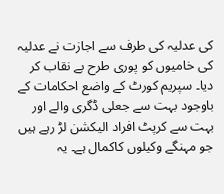کی عدلیہ کی طرف سے اجازت نے عدلیہ کی خامیوں کو پوری طرح بے نقاب کر دیا۔ سپریم کورٹ کے واضع احکامات کے باوجود بہت سے جعلی ڈگری والے اور بہت سے کرپٹ افراد الیکشن لڑ رہے ہیں جو مہنگے وکیلوں کاکمال ہے۔ یہ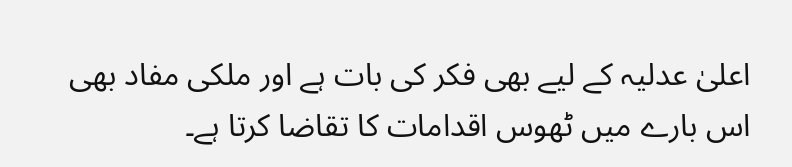اعلیٰ عدلیہ کے لیے بھی فکر کی بات ہے اور ملکی مفاد بھی اس بارے میں ٹھوس اقدامات کا تقاضا کرتا ہے۔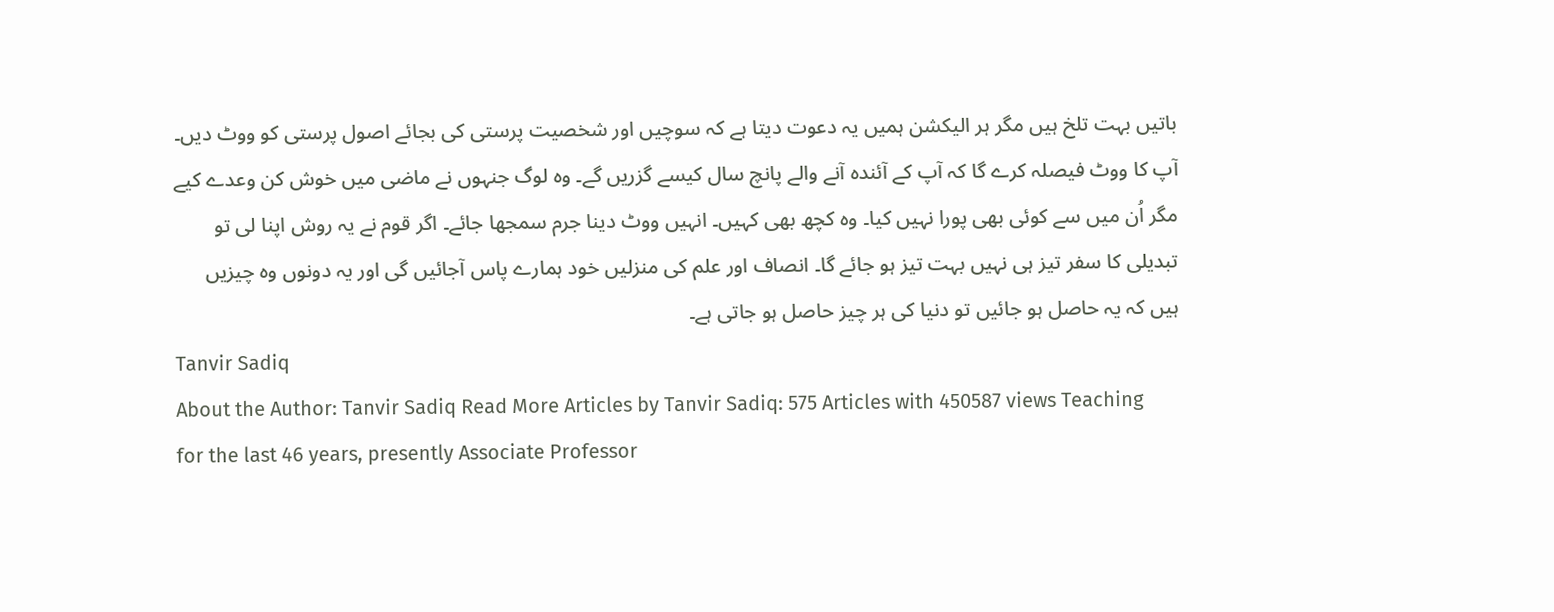باتیں بہت تلخ ہیں مگر ہر الیکشن ہمیں یہ دعوت دیتا ہے کہ سوچیں اور شخصیت پرستی کی بجائے اصول پرستی کو ووٹ دیں۔ آپ کا ووٹ فیصلہ کرے گا کہ آپ کے آئندہ آنے والے پانچ سال کیسے گزریں گے۔ وہ لوگ جنہوں نے ماضی میں خوش کن وعدے کیے مگر اُن میں سے کوئی بھی پورا نہیں کیا۔ وہ کچھ بھی کہیں۔ انہیں ووٹ دینا جرم سمجھا جائے۔ اگر قوم نے یہ روش اپنا لی تو تبدیلی کا سفر تیز ہی نہیں بہت تیز ہو جائے گا۔ انصاف اور علم کی منزلیں خود ہمارے پاس آجائیں گی اور یہ دونوں وہ چیزیں ہیں کہ یہ حاصل ہو جائیں تو دنیا کی ہر چیز حاصل ہو جاتی ہے۔
Tanvir Sadiq
About the Author: Tanvir Sadiq Read More Articles by Tanvir Sadiq: 575 Articles with 450587 views Teaching for the last 46 years, presently Associate Professor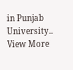in Punjab University.. View More